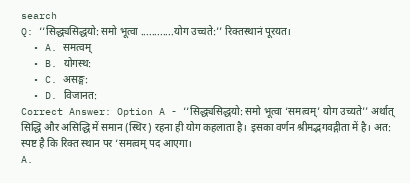search
Q: ‘‘सिद्ध्यसिद्धयो: समो भूत्वा ............योग उच्चते:’’ रिक्तस्थानं पूरयत।
  • A. समत्वम्
  • B. योगस्थ:
  • C. असङ्ग:
  • D. विजानत:
Correct Answer: Option A - ‘‘सिद्ध्यसिद्धयो: समो भूत्वा ‘समत्वम्’ योग उच्यते’’ अर्थात् सिद्धि और असिद्धि में समान (स्थिर) रहना ही योग कहलाता है। इसका वर्णन श्रीमद्भगवद्गीता में है। अत: स्पष्ट है कि रिक्त स्थान पर ‘समत्वम् पद आएगा।
A.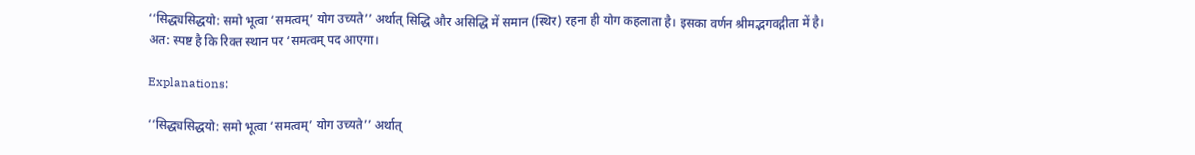‘‘सिद्ध्यसिद्धयो: समो भूत्वा ‘समत्वम्’ योग उच्यते’’ अर्थात् सिद्धि और असिद्धि में समान (स्थिर) रहना ही योग कहलाता है। इसका वर्णन श्रीमद्भगवद्गीता में है। अत: स्पष्ट है कि रिक्त स्थान पर ‘समत्वम् पद आएगा।

Explanations:

‘‘सिद्ध्यसिद्धयो: समो भूत्वा ‘समत्वम्’ योग उच्यते’’ अर्थात्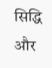सिद्धि और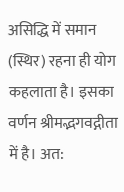असिद्धि में समान (स्थिर) रहना ही योग कहलाता है। इसका वर्णन श्रीमद्भगवद्गीता में है। अत: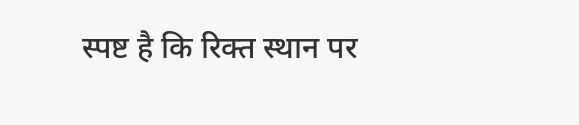स्पष्ट है कि रिक्त स्थान पर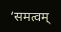‘समत्वम्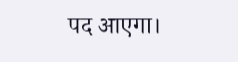पद आएगा।